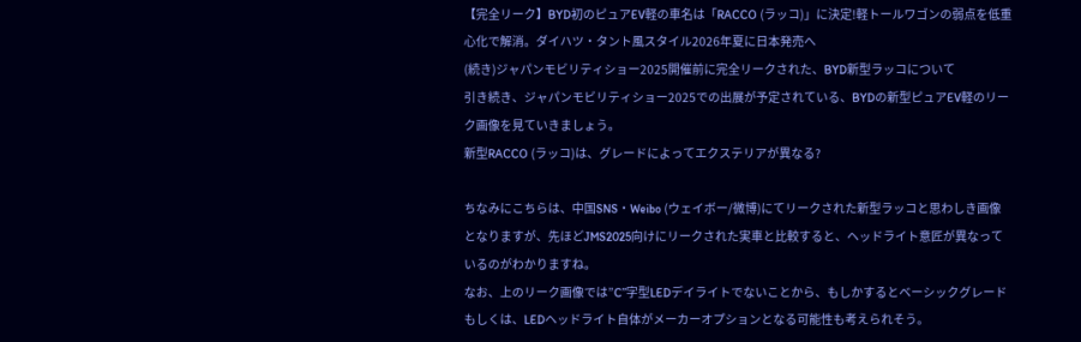【完全リーク】BYD初のピュアEV軽の車名は「RACCO (ラッコ)」に決定!軽トールワゴンの弱点を低重心化で解消。ダイハツ・タント風スタイル2026年夏に日本発売へ
(続き)ジャパンモビリティショー2025開催前に完全リークされた、BYD新型ラッコについて
引き続き、ジャパンモビリティショー2025での出展が予定されている、BYDの新型ピュアEV軽のリーク画像を見ていきましょう。
新型RACCO (ラッコ)は、グレードによってエクステリアが異なる?

ちなみにこちらは、中国SNS・Weibo (ウェイボー/微博)にてリークされた新型ラッコと思わしき画像となりますが、先ほどJMS2025向けにリークされた実車と比較すると、ヘッドライト意匠が異なっているのがわかりますね。
なお、上のリーク画像では”C”字型LEDデイライトでないことから、もしかするとベーシックグレードもしくは、LEDヘッドライト自体がメーカーオプションとなる可能性も考えられそう。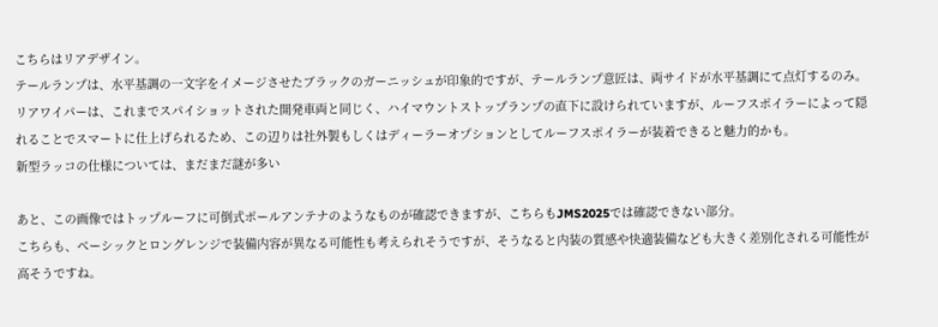こちらはリアデザイン。
テールランプは、水平基調の一文字をイメージさせたブラックのガーニッシュが印象的ですが、テールランプ意匠は、両サイドが水平基調にて点灯するのみ。
リアワイパーは、これまでスパイショットされた開発車両と同じく、ハイマウントストップランプの直下に設けられていますが、ルーフスポイラーによって隠れることでスマートに仕上げられるため、この辺りは社外製もしくはディーラーオプションとしてルーフスポイラーが装着できると魅力的かも。
新型ラッコの仕様については、まだまだ謎が多い

あと、この画像ではトップルーフに可倒式ポールアンテナのようなものが確認できますが、こちらもJMS2025では確認できない部分。
こちらも、ベーシックとロングレンジで装備内容が異なる可能性も考えられそうですが、そうなると内装の質感や快適装備なども大きく差別化される可能性が高そうですね。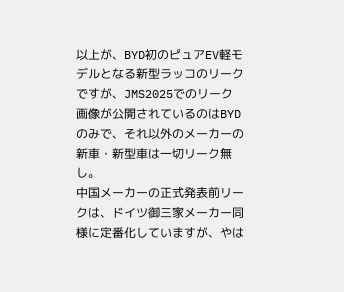以上が、BYD初のピュアEV軽モデルとなる新型ラッコのリークですが、JMS2025でのリーク画像が公開されているのはBYDのみで、それ以外のメーカーの新車・新型車は一切リーク無し。
中国メーカーの正式発表前リークは、ドイツ御三家メーカー同様に定番化していますが、やは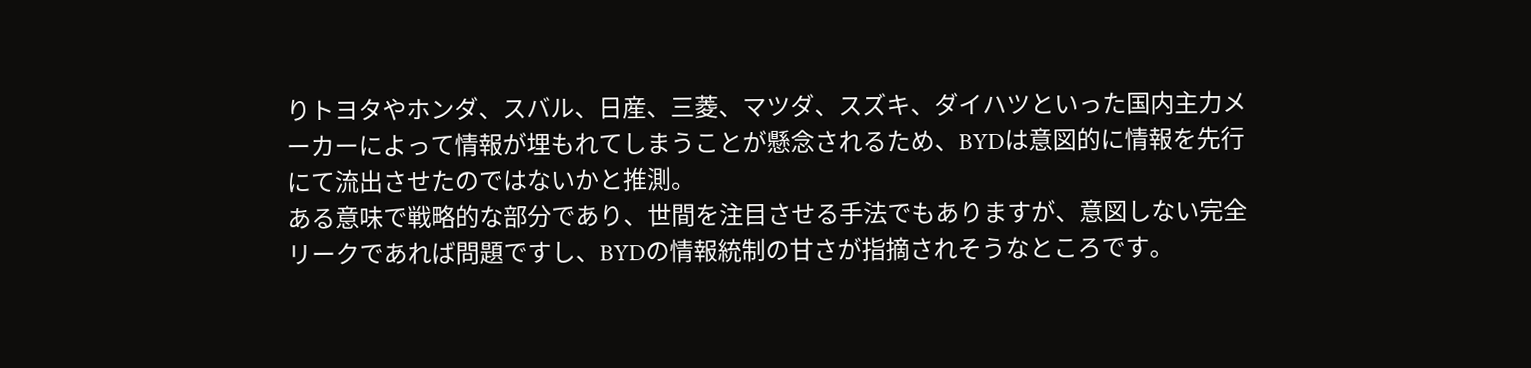りトヨタやホンダ、スバル、日産、三菱、マツダ、スズキ、ダイハツといった国内主力メーカーによって情報が埋もれてしまうことが懸念されるため、BYDは意図的に情報を先行にて流出させたのではないかと推測。
ある意味で戦略的な部分であり、世間を注目させる手法でもありますが、意図しない完全リークであれば問題ですし、BYDの情報統制の甘さが指摘されそうなところです。